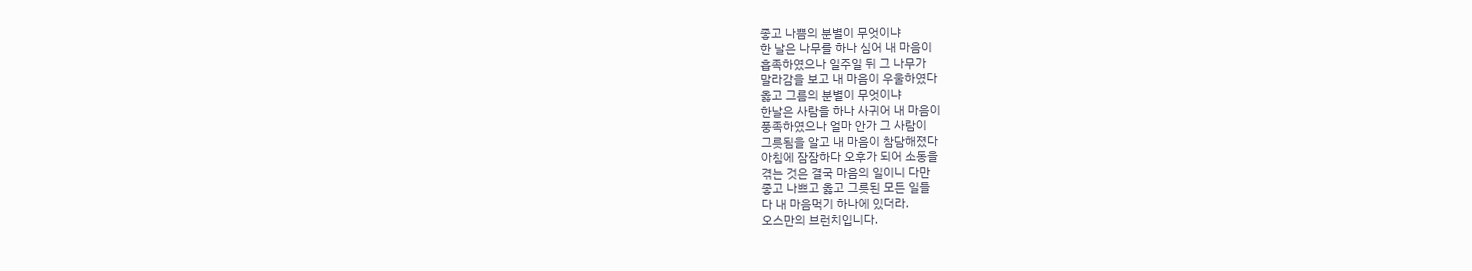좋고 나쁨의 분별이 무엇이냐
한 날은 나무를 하나 심어 내 마음이
흡족하였으나 일주일 뒤 그 나무가
말라감을 보고 내 마음이 우울하였다
옳고 그름의 분별이 무엇이냐
한날은 사람을 하나 사귀어 내 마음이
풍족하였으나 얼마 안가 그 사람이
그릇됨을 알고 내 마음이 참담해졌다
아침에 잠잠하다 오후가 되어 소동을
겪는 것은 결국 마음의 일이니 다만
좋고 나쁘고 옳고 그릇된 모든 일들
다 내 마음먹기 하나에 있더라.
오스만의 브런치입니다.